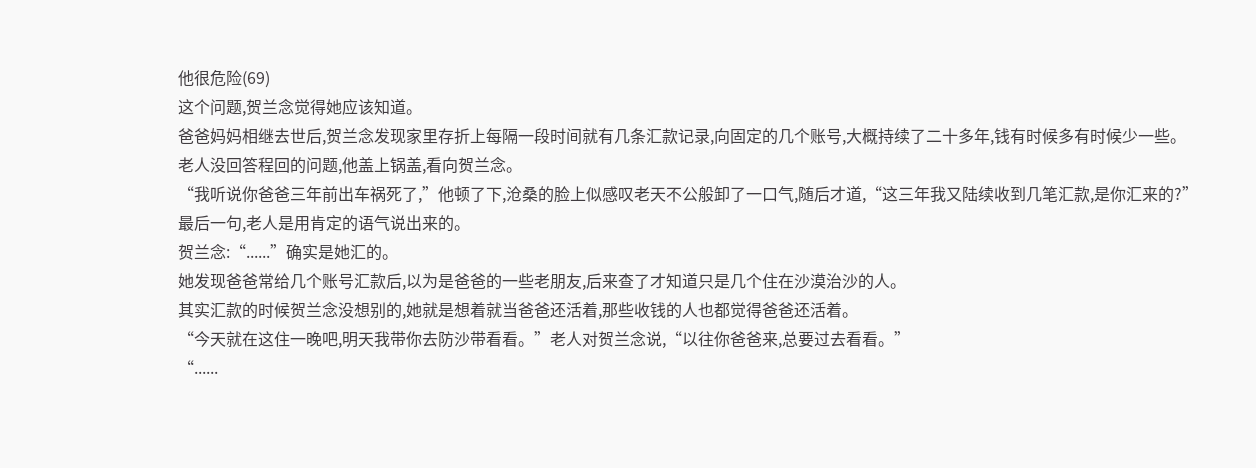他很危险(69)
这个问题,贺兰念觉得她应该知道。
爸爸妈妈相继去世后,贺兰念发现家里存折上每隔一段时间就有几条汇款记录,向固定的几个账号,大概持续了二十多年,钱有时候多有时候少一些。
老人没回答程回的问题,他盖上锅盖,看向贺兰念。
“我听说你爸爸三年前出车祸死了,”他顿了下,沧桑的脸上似感叹老天不公般卸了一口气,随后才道,“这三年我又陆续收到几笔汇款,是你汇来的?”
最后一句,老人是用肯定的语气说出来的。
贺兰念:“......”确实是她汇的。
她发现爸爸常给几个账号汇款后,以为是爸爸的一些老朋友,后来查了才知道只是几个住在沙漠治沙的人。
其实汇款的时候贺兰念没想别的,她就是想着就当爸爸还活着,那些收钱的人也都觉得爸爸还活着。
“今天就在这住一晚吧,明天我带你去防沙带看看。”老人对贺兰念说,“以往你爸爸来,总要过去看看。”
“......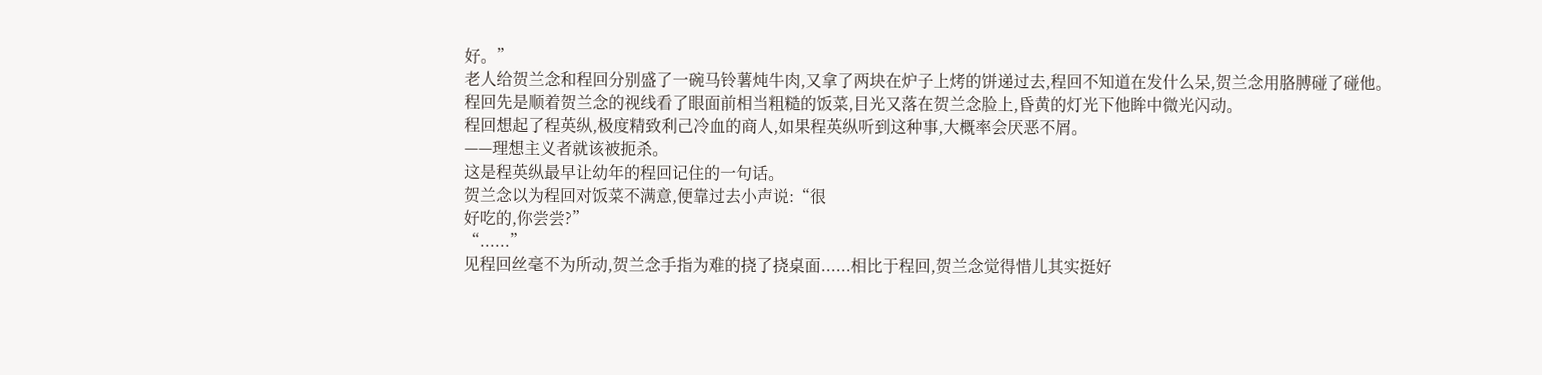好。”
老人给贺兰念和程回分别盛了一碗马铃薯炖牛肉,又拿了两块在炉子上烤的饼递过去,程回不知道在发什么呆,贺兰念用胳膊碰了碰他。
程回先是顺着贺兰念的视线看了眼面前相当粗糙的饭菜,目光又落在贺兰念脸上,昏黄的灯光下他眸中微光闪动。
程回想起了程英纵,极度精致利己冷血的商人,如果程英纵听到这种事,大概率会厌恶不屑。
——理想主义者就该被扼杀。
这是程英纵最早让幼年的程回记住的一句话。
贺兰念以为程回对饭菜不满意,便靠过去小声说:“很
好吃的,你尝尝?”
“......”
见程回丝毫不为所动,贺兰念手指为难的挠了挠桌面......相比于程回,贺兰念觉得惜儿其实挺好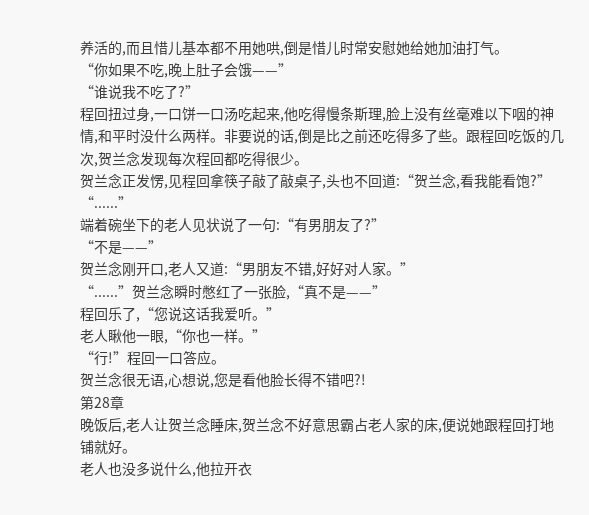养活的,而且惜儿基本都不用她哄,倒是惜儿时常安慰她给她加油打气。
“你如果不吃,晚上肚子会饿——”
“谁说我不吃了?”
程回扭过身,一口饼一口汤吃起来,他吃得慢条斯理,脸上没有丝毫难以下咽的神情,和平时没什么两样。非要说的话,倒是比之前还吃得多了些。跟程回吃饭的几次,贺兰念发现每次程回都吃得很少。
贺兰念正发愣,见程回拿筷子敲了敲桌子,头也不回道:“贺兰念,看我能看饱?”
“......”
端着碗坐下的老人见状说了一句:“有男朋友了?”
“不是——”
贺兰念刚开口,老人又道:“男朋友不错,好好对人家。”
“......”贺兰念瞬时憋红了一张脸,“真不是——”
程回乐了,“您说这话我爱听。”
老人瞅他一眼,“你也一样。”
“行!”程回一口答应。
贺兰念很无语,心想说,您是看他脸长得不错吧?!
第28章
晚饭后,老人让贺兰念睡床,贺兰念不好意思霸占老人家的床,便说她跟程回打地铺就好。
老人也没多说什么,他拉开衣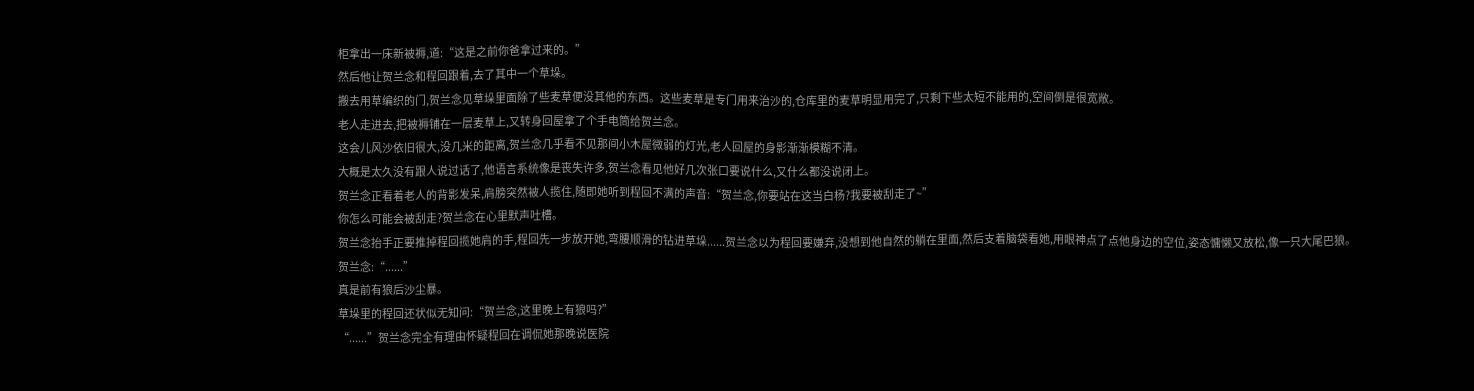柜拿出一床新被褥,道:“这是之前你爸拿过来的。”
然后他让贺兰念和程回跟着,去了其中一个草垛。
搬去用草编织的门,贺兰念见草垛里面除了些麦草便没其他的东西。这些麦草是专门用来治沙的,仓库里的麦草明显用完了,只剩下些太短不能用的,空间倒是很宽敞。
老人走进去,把被褥铺在一层麦草上,又转身回屋拿了个手电筒给贺兰念。
这会儿风沙依旧很大,没几米的距离,贺兰念几乎看不见那间小木屋微弱的灯光,老人回屋的身影渐渐模糊不清。
大概是太久没有跟人说过话了,他语言系统像是丧失许多,贺兰念看见他好几次张口要说什么,又什么都没说闭上。
贺兰念正看着老人的背影发呆,肩膀突然被人揽住,随即她听到程回不满的声音:“贺兰念,你要站在这当白杨?我要被刮走了~”
你怎么可能会被刮走?贺兰念在心里默声吐槽。
贺兰念抬手正要推掉程回揽她肩的手,程回先一步放开她,弯腰顺滑的钻进草垛......贺兰念以为程回要嫌弃,没想到他自然的躺在里面,然后支着脑袋看她,用眼神点了点他身边的空位,姿态慵懒又放松,像一只大尾巴狼。
贺兰念:“......”
真是前有狼后沙尘暴。
草垛里的程回还状似无知问:“贺兰念,这里晚上有狼吗?”
“......”贺兰念完全有理由怀疑程回在调侃她那晚说医院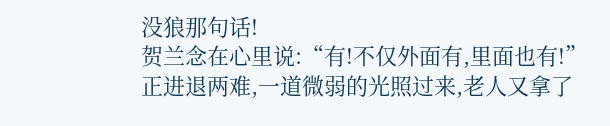没狼那句话!
贺兰念在心里说:“有!不仅外面有,里面也有!”
正进退两难,一道微弱的光照过来,老人又拿了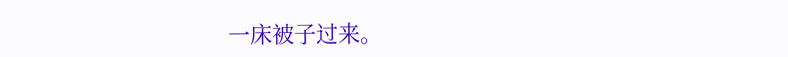一床被子过来。